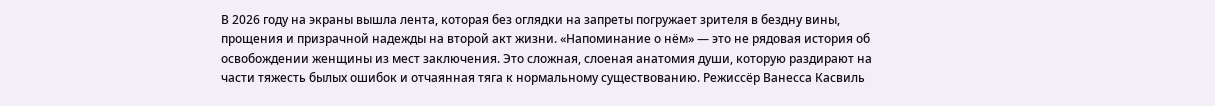В 2026 году на экраны вышла лента, которая без оглядки на запреты погружает зрителя в бездну вины, прощения и призрачной надежды на второй акт жизни. «Напоминание о нём» — это не рядовая история об освобождении женщины из мест заключения. Это сложная, слоеная анатомия души, которую раздирают на части тяжесть былых ошибок и отчаянная тяга к нормальному существованию. Режиссёр Ванесса Касвиль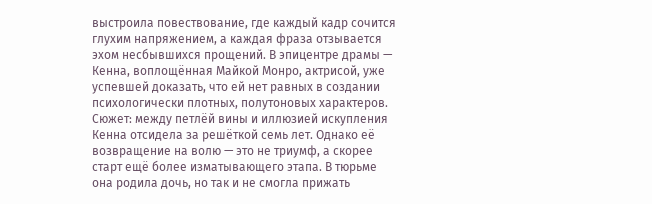выстроила повествование, где каждый кадр сочится глухим напряжением, а каждая фраза отзывается эхом несбывшихся прощений. В эпицентре драмы — Кенна, воплощённая Майкой Монро, актрисой, уже успевшей доказать, что ей нет равных в создании психологически плотных, полутоновых характеров.
Сюжет: между петлёй вины и иллюзией искупления
Кенна отсидела за решёткой семь лет. Однако её возвращение на волю — это не триумф, а скорее старт ещё более изматывающего этапа. В тюрьме она родила дочь, но так и не смогла прижать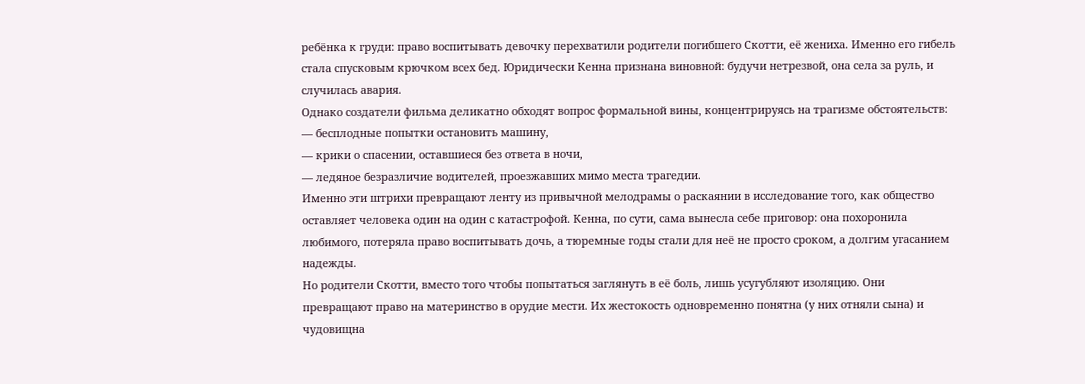ребёнка к груди: право воспитывать девочку перехватили родители погибшего Скотти, её жениха. Именно его гибель стала спусковым крючком всех бед. Юридически Кенна признана виновной: будучи нетрезвой, она села за руль, и случилась авария.
Однако создатели фильма деликатно обходят вопрос формальной вины, концентрируясь на трагизме обстоятельств:
— бесплодные попытки остановить машину,
— крики о спасении, оставшиеся без ответа в ночи,
— ледяное безразличие водителей, проезжавших мимо места трагедии.
Именно эти штрихи превращают ленту из привычной мелодрамы о раскаянии в исследование того, как общество оставляет человека один на один с катастрофой. Кенна, по сути, сама вынесла себе приговор: она похоронила любимого, потеряла право воспитывать дочь, а тюремные годы стали для неё не просто сроком, а долгим угасанием надежды.
Но родители Скотти, вместо того чтобы попытаться заглянуть в её боль, лишь усугубляют изоляцию. Они превращают право на материнство в орудие мести. Их жестокость одновременно понятна (у них отняли сына) и чудовищна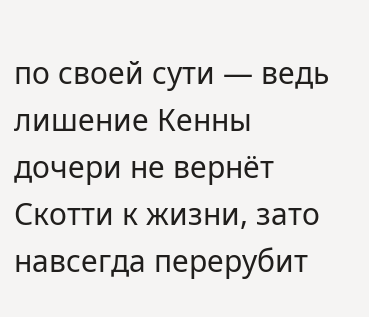по своей сути — ведь лишение Кенны дочери не вернёт Скотти к жизни, зато навсегда перерубит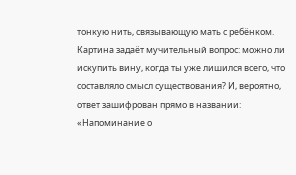тонкую нить, связывающую мать с ребёнком.
Картина задаёт мучительный вопрос: можно ли искупить вину, когда ты уже лишился всего, что составляло смысл существования? И, вероятно, ответ зашифрован прямо в названии: «Напоминание о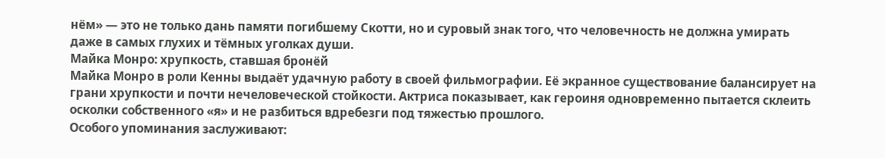нём» — это не только дань памяти погибшему Скотти, но и суровый знак того, что человечность не должна умирать даже в самых глухих и тёмных уголках души.
Майка Монро: хрупкость, ставшая бронёй
Майка Монро в роли Кенны выдаёт удачную работу в своей фильмографии. Её экранное существование балансирует на грани хрупкости и почти нечеловеческой стойкости. Актриса показывает, как героиня одновременно пытается склеить осколки собственного «я» и не разбиться вдребезги под тяжестью прошлого.
Особого упоминания заслуживают: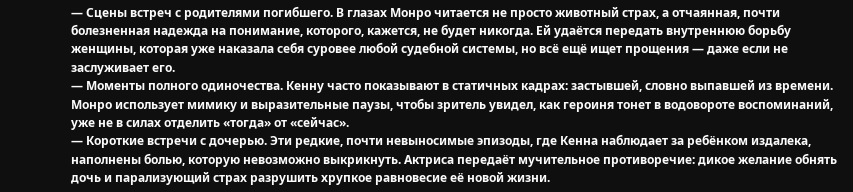— Сцены встреч с родителями погибшего. В глазах Монро читается не просто животный страх, а отчаянная, почти болезненная надежда на понимание, которого, кажется, не будет никогда. Ей удаётся передать внутреннюю борьбу женщины, которая уже наказала себя суровее любой судебной системы, но всё ещё ищет прощения — даже если не заслуживает его.
— Моменты полного одиночества. Кенну часто показывают в статичных кадрах: застывшей, словно выпавшей из времени. Монро использует мимику и выразительные паузы, чтобы зритель увидел, как героиня тонет в водовороте воспоминаний, уже не в силах отделить «тогда» от «сейчас».
— Короткие встречи с дочерью. Эти редкие, почти невыносимые эпизоды, где Кенна наблюдает за ребёнком издалека, наполнены болью, которую невозможно выкрикнуть. Актриса передаёт мучительное противоречие: дикое желание обнять дочь и парализующий страх разрушить хрупкое равновесие её новой жизни.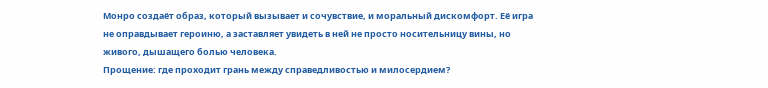Монро создаёт образ, который вызывает и сочувствие, и моральный дискомфорт. Её игра не оправдывает героиню, а заставляет увидеть в ней не просто носительницу вины, но живого, дышащего болью человека.
Прощение: где проходит грань между справедливостью и милосердием?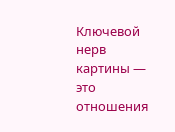Ключевой нерв картины — это отношения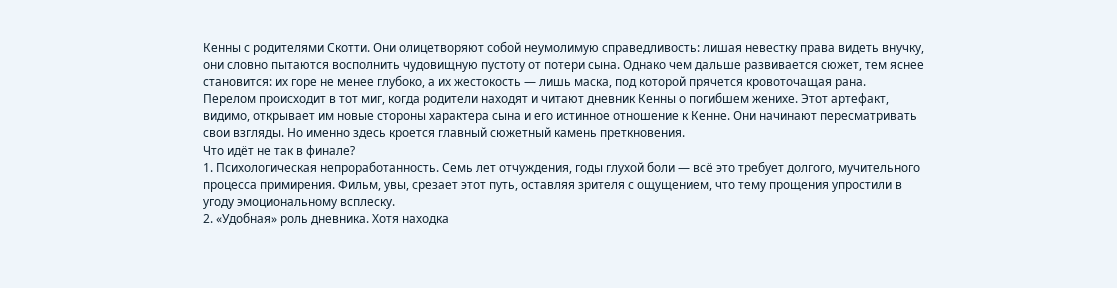Кенны с родителями Скотти. Они олицетворяют собой неумолимую справедливость: лишая невестку права видеть внучку, они словно пытаются восполнить чудовищную пустоту от потери сына. Однако чем дальше развивается сюжет, тем яснее становится: их горе не менее глубоко, а их жестокость — лишь маска, под которой прячется кровоточащая рана.
Перелом происходит в тот миг, когда родители находят и читают дневник Кенны о погибшем женихе. Этот артефакт, видимо, открывает им новые стороны характера сына и его истинное отношение к Кенне. Они начинают пересматривать свои взгляды. Но именно здесь кроется главный сюжетный камень преткновения.
Что идёт не так в финале?
1. Психологическая непроработанность. Семь лет отчуждения, годы глухой боли — всё это требует долгого, мучительного процесса примирения. Фильм, увы, срезает этот путь, оставляя зрителя с ощущением, что тему прощения упростили в угоду эмоциональному всплеску.
2. «Удобная» роль дневника. Хотя находка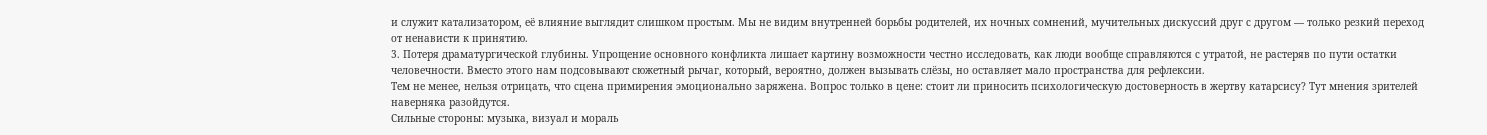и служит катализатором, её влияние выглядит слишком простым. Мы не видим внутренней борьбы родителей, их ночных сомнений, мучительных дискуссий друг с другом — только резкий переход от ненависти к принятию.
3. Потеря драматургической глубины. Упрощение основного конфликта лишает картину возможности честно исследовать, как люди вообще справляются с утратой, не растеряв по пути остатки человечности. Вместо этого нам подсовывают сюжетный рычаг, который, вероятно, должен вызывать слёзы, но оставляет мало пространства для рефлексии.
Тем не менее, нельзя отрицать, что сцена примирения эмоционально заряжена. Вопрос только в цене: стоит ли приносить психологическую достоверность в жертву катарсису? Тут мнения зрителей наверняка разойдутся.
Сильные стороны: музыка, визуал и мораль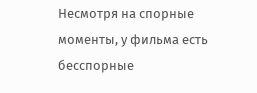Несмотря на спорные моменты, у фильма есть бесспорные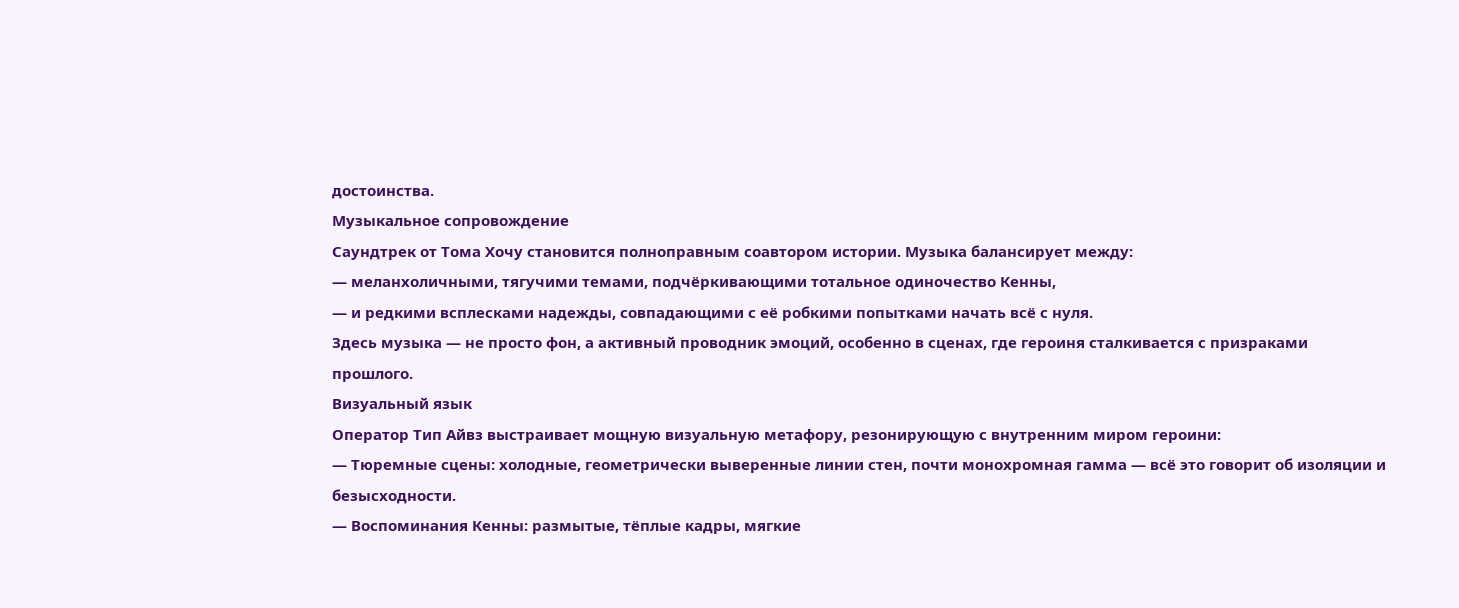достоинства.
Музыкальное сопровождение
Саундтрек от Тома Хочу становится полноправным соавтором истории. Музыка балансирует между:
— меланхоличными, тягучими темами, подчёркивающими тотальное одиночество Кенны,
— и редкими всплесками надежды, совпадающими с её робкими попытками начать всё с нуля.
Здесь музыка — не просто фон, а активный проводник эмоций, особенно в сценах, где героиня сталкивается с призраками прошлого.
Визуальный язык
Оператор Тип Айвз выстраивает мощную визуальную метафору, резонирующую с внутренним миром героини:
— Тюремные сцены: холодные, геометрически выверенные линии стен, почти монохромная гамма — всё это говорит об изоляции и безысходности.
— Воспоминания Кенны: размытые, тёплые кадры, мягкие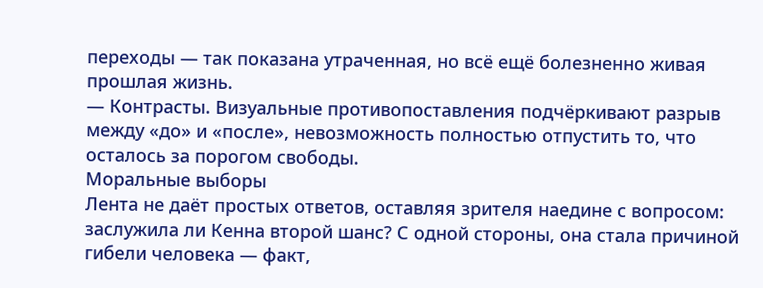переходы — так показана утраченная, но всё ещё болезненно живая прошлая жизнь.
— Контрасты. Визуальные противопоставления подчёркивают разрыв между «до» и «после», невозможность полностью отпустить то, что осталось за порогом свободы.
Моральные выборы
Лента не даёт простых ответов, оставляя зрителя наедине с вопросом: заслужила ли Кенна второй шанс? С одной стороны, она стала причиной гибели человека — факт,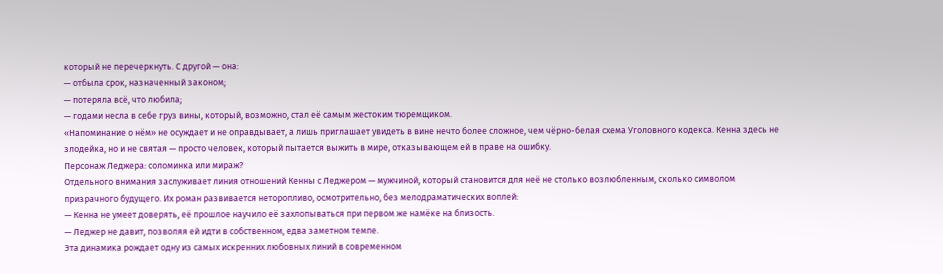который не перечеркнуть. С другой — она:
— отбыла срок, назначенный законом;
— потеряла всё, что любила;
— годами несла в себе груз вины, который, возможно, стал её самым жестоким тюремщиком.
«Напоминание о нём» не осуждает и не оправдывает, а лишь приглашает увидеть в вине нечто более сложное, чем чёрно-белая схема Уголовного кодекса. Кенна здесь не злодейка, но и не святая — просто человек, который пытается выжить в мире, отказывающем ей в праве на ошибку.
Персонаж Леджера: соломинка или мираж?
Отдельного внимания заслуживает линия отношений Кенны с Леджером — мужчиной, который становится для неё не столько возлюбленным, сколько символом призрачного будущего. Их роман развивается неторопливо, осмотрительно, без мелодраматических воплей:
— Кенна не умеет доверять, её прошлое научило её захлопываться при первом же намёке на близость.
— Леджер не давит, позволяя ей идти в собственном, едва заметном темпе.
Эта динамика рождает одну из самых искренних любовных линий в современном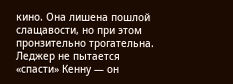кино. Она лишена пошлой слащавости, но при этом пронзительно трогательна. Леджер не пытается «спасти» Кенну — он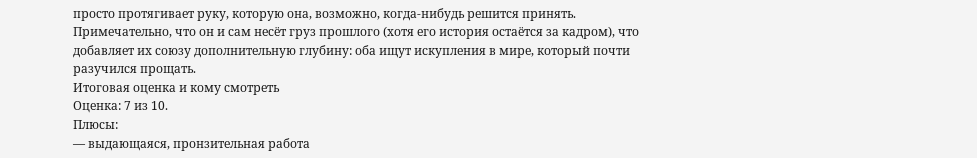просто протягивает руку, которую она, возможно, когда-нибудь решится принять. Примечательно, что он и сам несёт груз прошлого (хотя его история остаётся за кадром), что добавляет их союзу дополнительную глубину: оба ищут искупления в мире, который почти разучился прощать.
Итоговая оценка и кому смотреть
Оценка: 7 из 10.
Плюсы:
— выдающаяся, пронзительная работа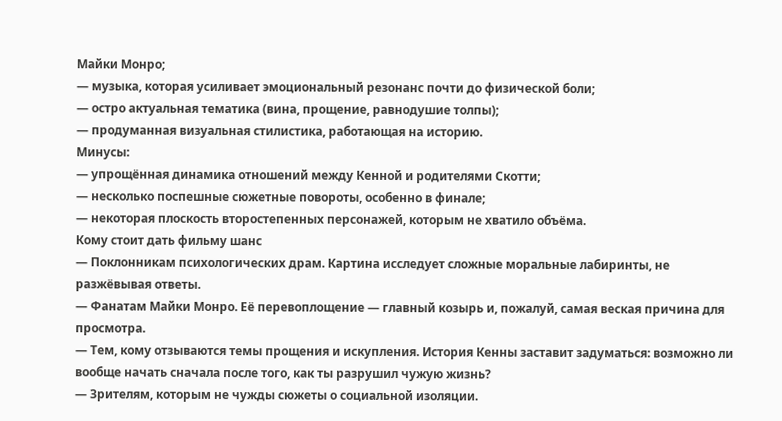Майки Монро;
— музыка, которая усиливает эмоциональный резонанс почти до физической боли;
— остро актуальная тематика (вина, прощение, равнодушие толпы);
— продуманная визуальная стилистика, работающая на историю.
Минусы:
— упрощённая динамика отношений между Кенной и родителями Скотти;
— несколько поспешные сюжетные повороты, особенно в финале;
— некоторая плоскость второстепенных персонажей, которым не хватило объёма.
Кому стоит дать фильму шанс
— Поклонникам психологических драм. Картина исследует сложные моральные лабиринты, не разжёвывая ответы.
— Фанатам Майки Монро. Её перевоплощение — главный козырь и, пожалуй, самая веская причина для просмотра.
— Тем, кому отзываются темы прощения и искупления. История Кенны заставит задуматься: возможно ли вообще начать сначала после того, как ты разрушил чужую жизнь?
— Зрителям, которым не чужды сюжеты о социальной изоляции.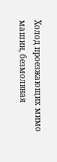Холод проезжающих мимо машин, безмолвная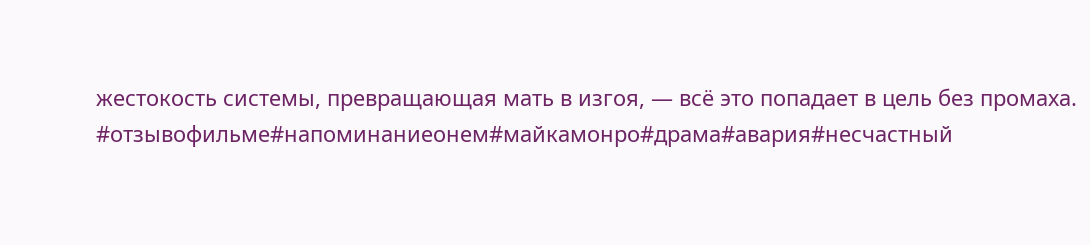жестокость системы, превращающая мать в изгоя, — всё это попадает в цель без промаха.
#отзывофильме#напоминаниеонем#майкамонро#драма#авария#несчастный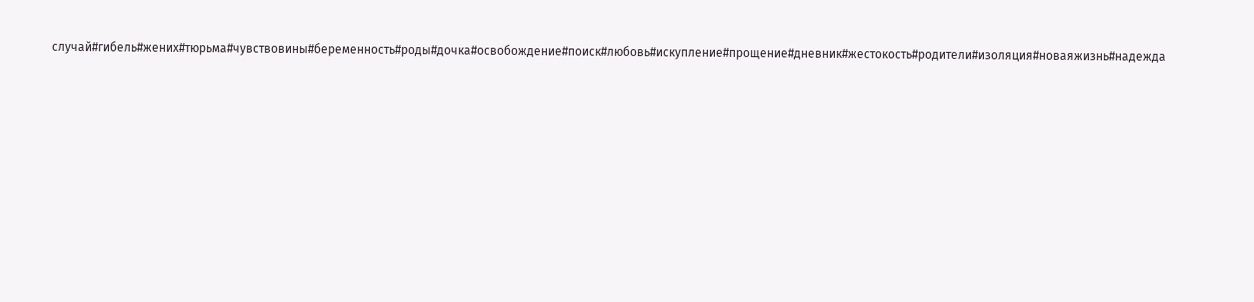случай#гибель#жених#тюрьма#чувствовины#беременность#роды#дочка#освобождение#поиск#любовь#искупление#прощение#дневник#жестокость#родители#изоляция#новаяжизнь#надежда